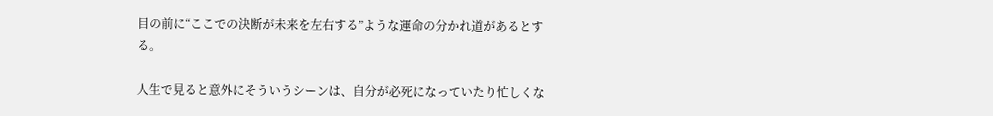目の前に“ここでの決断が未来を左右する”ような運命の分かれ道があるとする。

人生で見ると意外にそういうシーンは、自分が必死になっていたり忙しくな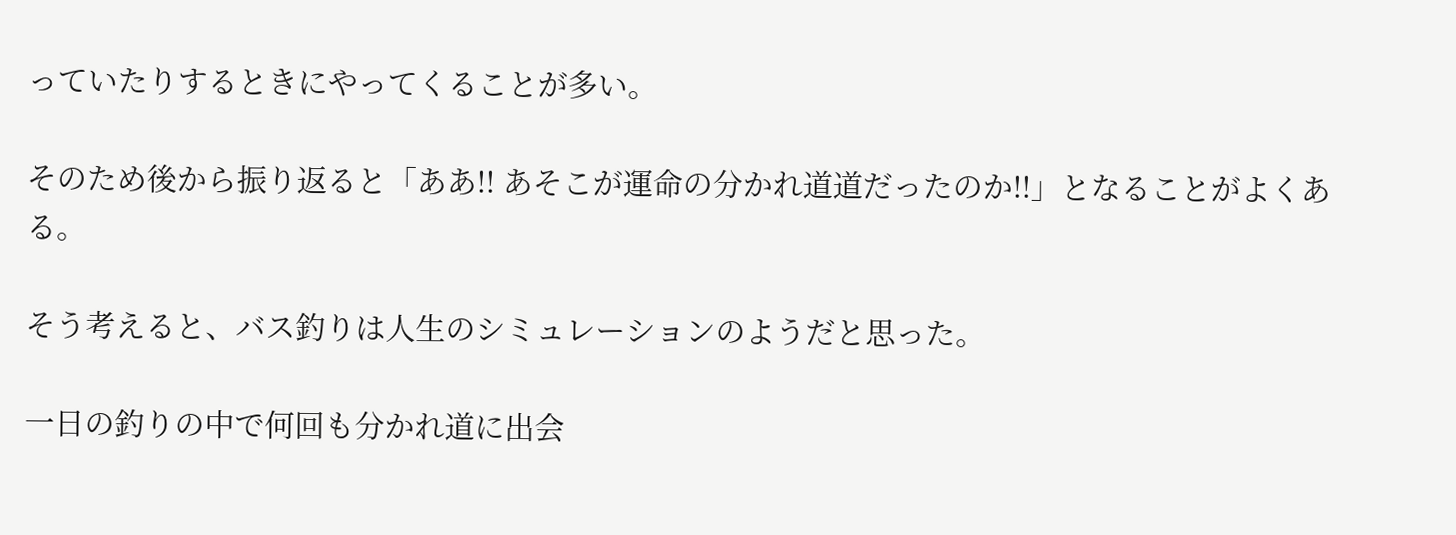っていたりするときにやってくることが多い。

そのため後から振り返ると「ああ!! あそこが運命の分かれ道道だったのか!!」となることがよくある。

そう考えると、バス釣りは人生のシミュレーションのようだと思った。

一日の釣りの中で何回も分かれ道に出会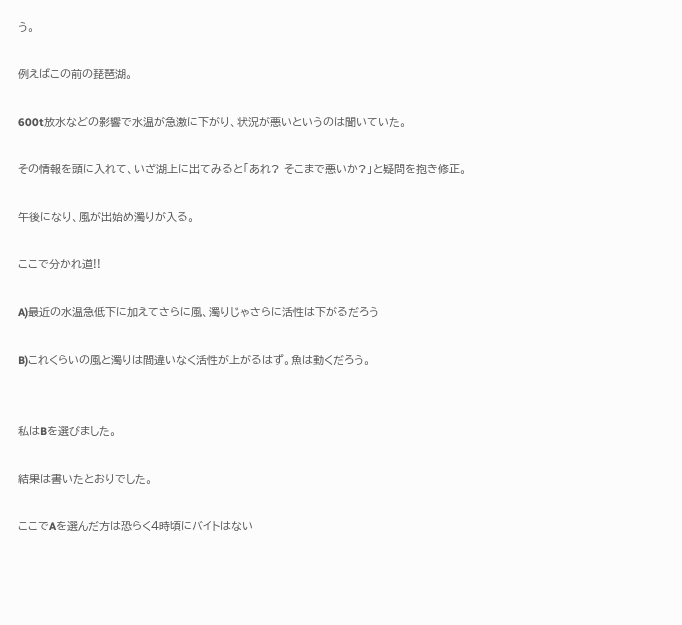う。

例えばこの前の琵琶湖。

600t放水などの影響で水温が急激に下がり、状況が悪いというのは聞いていた。

その情報を頭に入れて、いざ湖上に出てみると「あれ? そこまで悪いか?」と疑問を抱き修正。

午後になり、風が出始め濁りが入る。

ここで分かれ道!!

A)最近の水温急低下に加えてさらに風、濁りじゃさらに活性は下がるだろう

B)これくらいの風と濁りは間違いなく活性が上がるはず。魚は動くだろう。


私はBを選びました。

結果は書いたとおりでした。

ここでAを選んだ方は恐らく4時頃にバイトはない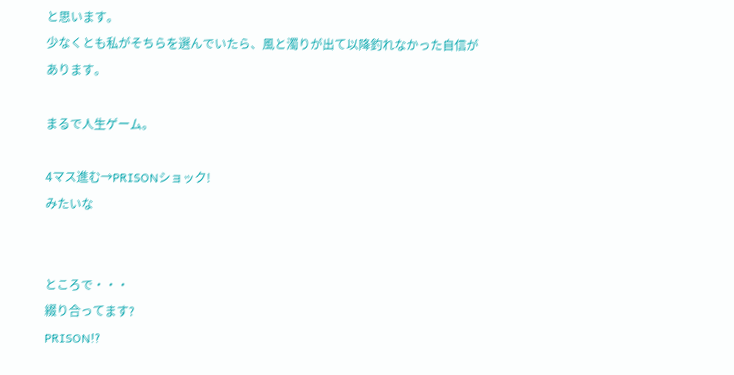と思います。
少なくとも私がそちらを選んでいたら、風と濁りが出て以降釣れなかった自信があります。

まるで人生ゲーム。

4マス進む→PRISONショック!
みたいな


ところで・・・
綴り合ってます?
PRISON!?